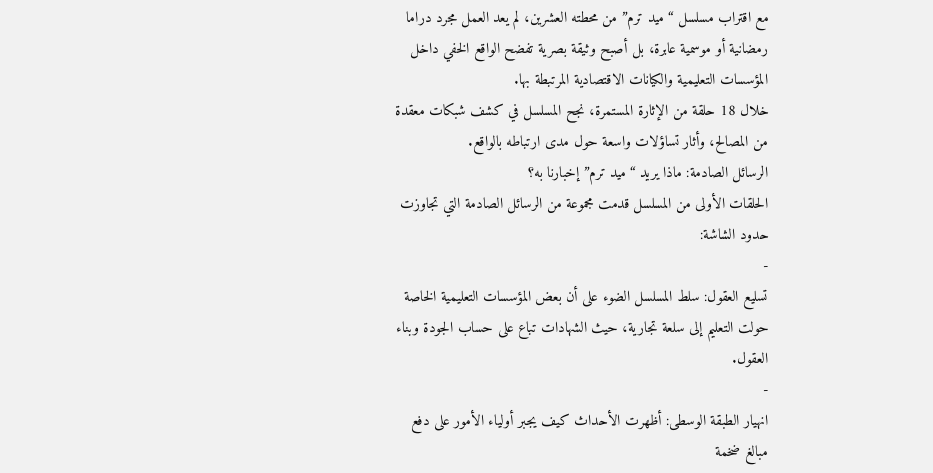مع اقتراب مسلسل “ميد ترم” من محطته العشرين، لم يعد العمل مجرد دراما رمضانية أو موسمية عابرة، بل أصبح وثيقة بصرية تفضح الواقع الخفي داخل المؤسسات التعليمية والكيانات الاقتصادية المرتبطة بها.
خلال 18 حلقة من الإثارة المستمرة، نجح المسلسل في كشف شبكات معقدة من المصالح، وأثار تساؤلات واسعة حول مدى ارتباطه بالواقع.
الرسائل الصادمة: ماذا يريد “ميد ترم” إخبارنا به؟
الحلقات الأولى من المسلسل قدمت مجموعة من الرسائل الصادمة التي تجاوزت حدود الشاشة:
-
تسليع العقول: سلط المسلسل الضوء على أن بعض المؤسسات التعليمية الخاصة حولت التعليم إلى سلعة تجارية، حيث الشهادات تباع على حساب الجودة وبناء العقول.
-
انهيار الطبقة الوسطى: أظهرت الأحداث كيف يجبر أولياء الأمور على دفع مبالغ ضخمة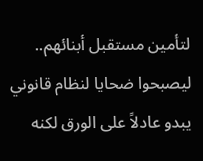لتأمين مستقبل أبنائهم.. ليصبحوا ضحايا لنظام قانوني يبدو عادلاً على الورق لكنه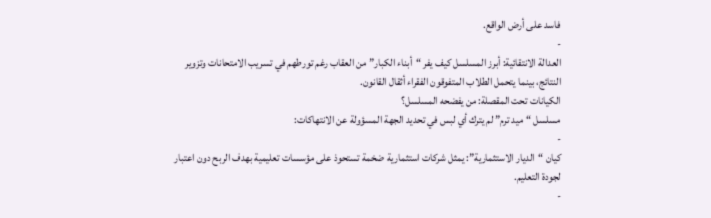فاسد على أرض الواقع.
-
العدالة الانتقائية: أبرز المسلسل كيف يفر “أبناء الكبار” من العقاب رغم تورطهم في تسريب الامتحانات وتزوير النتائج، بينما يتحمل الطلاب المتفوقون الفقراء أثقال القانون.
الكيانات تحت المقصلة: من يفضحه المسلسل؟
مسلسل “ميد ترم” لم يترك أي لبس في تحديد الجهة المسؤولة عن الانتهاكات:
-
كيان “الديار الاستثمارية”: يمثل شركات استثمارية ضخمة تستحوذ على مؤسسات تعليمية بهدف الربح دون اعتبار لجودة التعليم.
-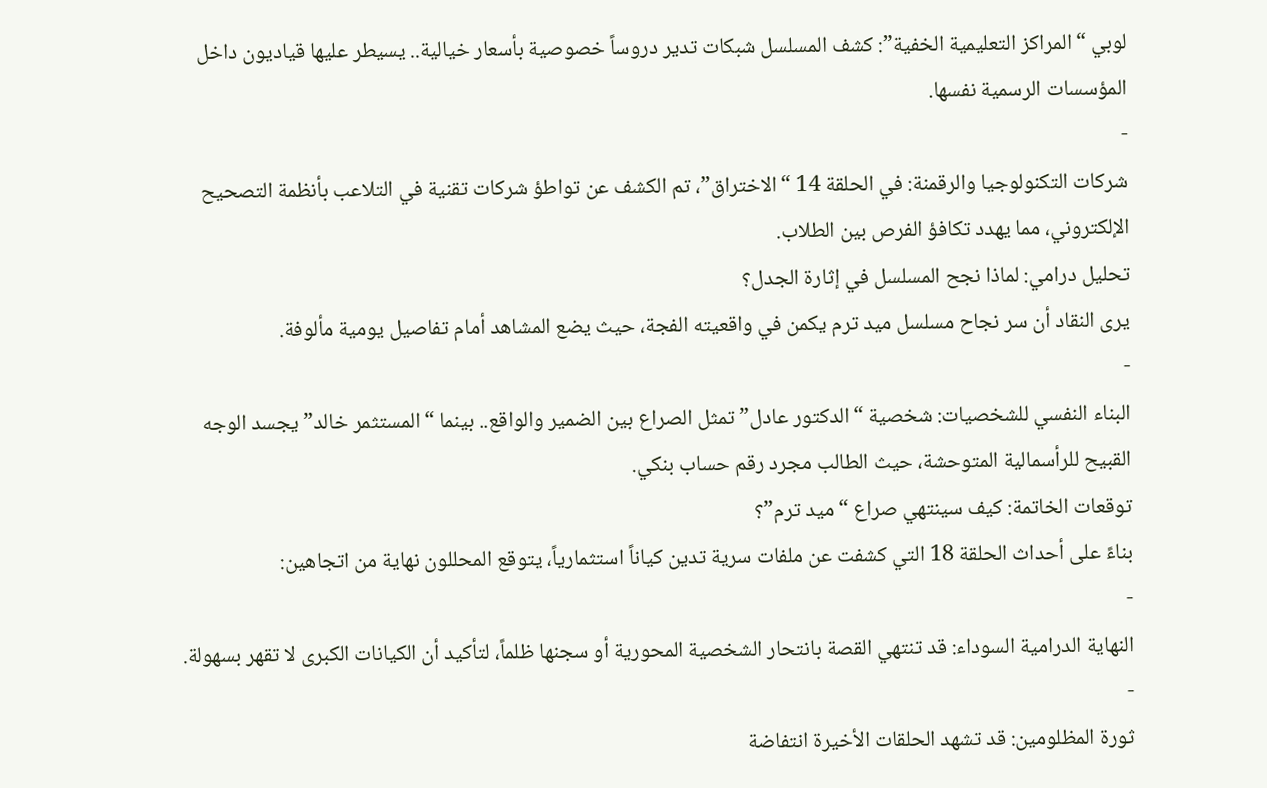لوبي “المراكز التعليمية الخفية”: كشف المسلسل شبكات تدير دروساً خصوصية بأسعار خيالية.. يسيطر عليها قياديون داخل المؤسسات الرسمية نفسها.
-
شركات التكنولوجيا والرقمنة: في الحلقة 14 “الاختراق”، تم الكشف عن تواطؤ شركات تقنية في التلاعب بأنظمة التصحيح الإلكتروني، مما يهدد تكافؤ الفرص بين الطلاب.
تحليل درامي: لماذا نجح المسلسل في إثارة الجدل؟
يرى النقاد أن سر نجاح مسلسل ميد ترم يكمن في واقعيته الفجة، حيث يضع المشاهد أمام تفاصيل يومية مألوفة.
-
البناء النفسي للشخصيات: شخصية “الدكتور عادل” تمثل الصراع بين الضمير والواقع.. بينما “المستثمر خالد” يجسد الوجه القبيح للرأسمالية المتوحشة، حيث الطالب مجرد رقم حساب بنكي.
توقعات الخاتمة: كيف سينتهي صراع “ميد ترم”؟
بناءً على أحداث الحلقة 18 التي كشفت عن ملفات سرية تدين كياناً استثمارياً، يتوقع المحللون نهاية من اتجاهين:
-
النهاية الدرامية السوداء: قد تنتهي القصة بانتحار الشخصية المحورية أو سجنها ظلماً، لتأكيد أن الكيانات الكبرى لا تقهر بسهولة.
-
ثورة المظلومين: قد تشهد الحلقات الأخيرة انتفاضة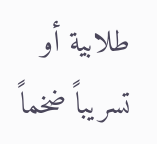طلابية أو تسريباً ضخماً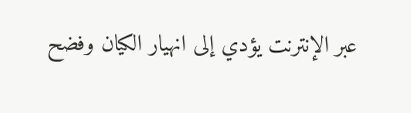عبر الإنترنت يؤدي إلى انهيار الكيان وفضح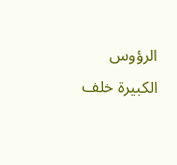الرؤوس الكبيرة خلف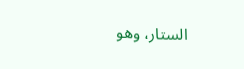الستار، وهو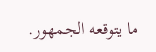ما يتوقعه الجمهور.